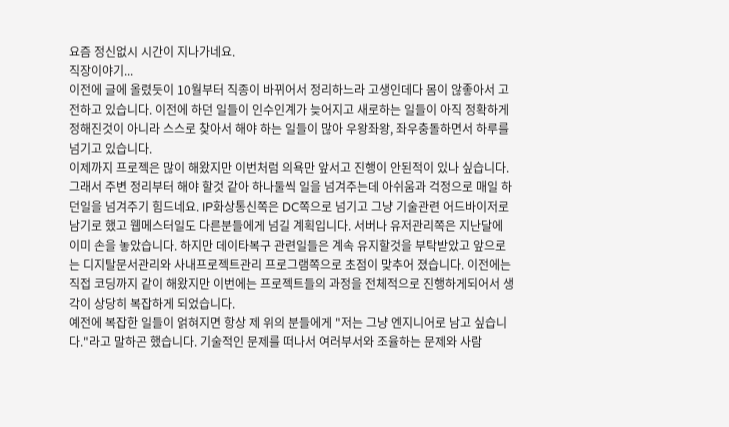요즘 정신없시 시간이 지나가네요.
직장이야기...
이전에 글에 올렸듯이 10월부터 직종이 바뀌어서 정리하느라 고생인데다 몸이 않좋아서 고전하고 있습니다. 이전에 하던 일들이 인수인계가 늦어지고 새로하는 일들이 아직 정확하게 정해진것이 아니라 스스로 찾아서 해야 하는 일들이 많아 우왕좌왕, 좌우충돌하면서 하루를 넘기고 있습니다.
이제까지 프로젝은 많이 해왔지만 이번처럼 의욕만 앞서고 진행이 안된적이 있나 싶습니다.
그래서 주변 정리부터 해야 할것 같아 하나둘씩 일을 넘겨주는데 아쉬움과 걱정으로 매일 하던일을 넘겨주기 힘드네요. IP화상통신쪽은 DC쪽으로 넘기고 그냥 기술관련 어드바이저로 남기로 했고 웹메스터일도 다른분들에게 넘길 계획입니다. 서버나 유저관리쪽은 지난달에 이미 손을 놓았습니다. 하지만 데이타복구 관련일들은 계속 유지할것을 부탁받았고 앞으로는 디지탈문서관리와 사내프로젝트관리 프로그램쪽으로 초점이 맞추어 졌습니다. 이전에는 직접 코딩까지 같이 해왔지만 이번에는 프로젝트들의 과정을 전체적으로 진행하게되어서 생각이 상당히 복잡하게 되었습니다.
예전에 복잡한 일들이 얽혀지면 항상 제 위의 분들에게 "저는 그냥 엔지니어로 남고 싶습니다."라고 말하곤 했습니다. 기술적인 문제를 떠나서 여러부서와 조율하는 문제와 사람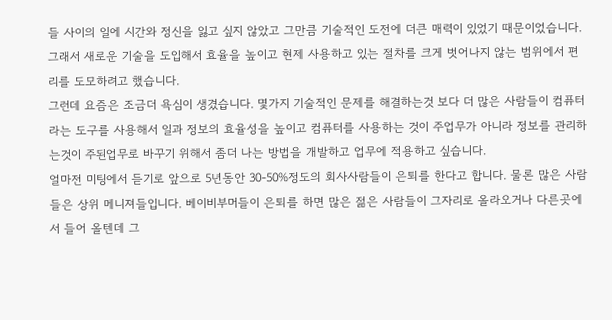들 사이의 일에 시간와 정신을 잃고 싶지 않았고 그만큼 기술적인 도전에 더큰 매력이 있었기 때문이었습니다. 그래서 새로운 기술을 도입해서 효율을 높이고 현제 사용하고 있는 절차를 크게 벗어나지 않는 범위에서 편리를 도모하려고 했습니다.
그런데 요즘은 조금더 욕심이 생겼습니다. 몇가지 기술적인 문제를 해결하는것 보다 더 많은 사람들이 컴퓨터라는 도구를 사용해서 일과 정보의 효율성을 높이고 컴퓨터를 사용하는 것이 주업무가 아니라 정보를 관리하는것이 주된업무로 바꾸기 위해서 좀더 나는 방법을 개발하고 업무에 적용하고 싶습니다.
얼마전 미팅에서 듣기로 앞으로 5년동안 30-50%정도의 회사사람들이 은퇴를 한다고 합니다. 물론 많은 사람들은 상위 메니져들입니다. 베이비부머들이 은퇴를 하면 많은 젊은 사람들이 그자리로 올라오거나 다른곳에서 들어 올텐데 그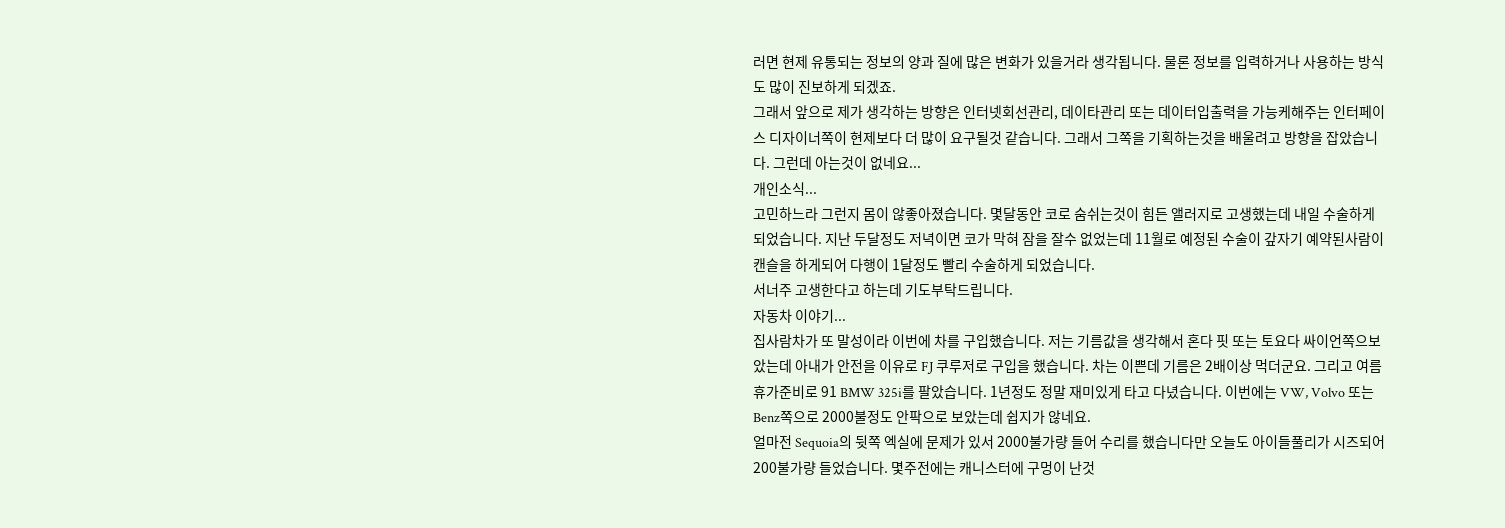러면 현제 유통되는 정보의 양과 질에 많은 변화가 있을거라 생각됩니다. 물론 정보를 입력하거나 사용하는 방식도 많이 진보하게 되겠죠.
그래서 앞으로 제가 생각하는 방향은 인터넷회선관리, 데이타관리 또는 데이터입출력을 가능케해주는 인터페이스 디자이너쪽이 현제보다 더 많이 요구될것 같습니다. 그래서 그쪽을 기획하는것을 배울려고 방향을 잡았습니다. 그런데 아는것이 없네요...
개인소식...
고민하느라 그런지 몸이 않좋아졌습니다. 몇달동안 코로 숨쉬는것이 힘든 앨러지로 고생했는데 내일 수술하게 되었습니다. 지난 두달정도 저녁이면 코가 막혀 잠을 잘수 없었는데 11월로 예정된 수술이 갚자기 예약된사람이 캔슬을 하게되어 다행이 1달정도 빨리 수술하게 되었습니다.
서너주 고생한다고 하는데 기도부탁드립니다.
자동차 이야기...
집사람차가 또 말성이라 이번에 차를 구입했습니다. 저는 기름값을 생각해서 혼다 핏 또는 토요다 싸이언쪽으보았는데 아내가 안전을 이유로 FJ 쿠루저로 구입을 했습니다. 차는 이쁜데 기름은 2배이상 먹더군요. 그리고 여름휴가준비로 91 BMW 325i를 팔았습니다. 1년정도 정말 재미있게 타고 다녔습니다. 이번에는 VW, Volvo 또는 Benz쪽으로 2000불정도 안팍으로 보았는데 쉽지가 않네요.
얼마전 Sequoia의 뒷쪽 엑실에 문제가 있서 2000불가량 들어 수리를 했습니다만 오늘도 아이들풀리가 시즈되어 200불가량 들었습니다. 몇주전에는 캐니스터에 구멍이 난것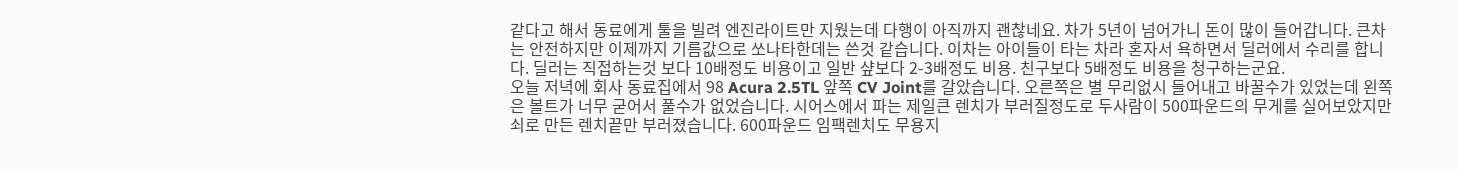같다고 해서 동료에게 툴을 빌려 엔진라이트만 지웠는데 다행이 아직까지 괜찮네요. 차가 5년이 넘어가니 돈이 많이 들어갑니다. 큰차는 안전하지만 이제까지 기름값으로 쏘나타한데는 쓴것 같습니다. 이차는 아이들이 타는 차라 혼자서 욕하면서 딜러에서 수리를 합니다. 딜러는 직접하는것 보다 10배정도 비용이고 일반 샾보다 2-3배정도 비용. 친구보다 5배정도 비용을 청구하는군요.
오늘 저녁에 회사 동료집에서 98 Acura 2.5TL 앞쪽 CV Joint를 갈았습니다. 오른쪽은 별 무리없시 들어내고 바꿀수가 있었는데 왼쪽은 볼트가 너무 굳어서 풀수가 없었습니다. 시어스에서 파는 제일큰 렌치가 부러질정도로 두사람이 500파운드의 무게를 실어보았지만 쇠로 만든 렌치끝만 부러졌습니다. 600파운드 임팩렌치도 무용지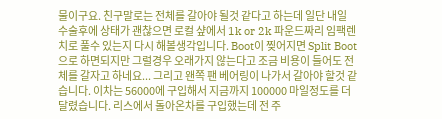물이구요. 친구말로는 전체를 갈아야 될것 같다고 하는데 일단 내일 수술후에 상태가 괜찮으면 로컬 샾에서 1k or 2k 파운드짜리 임팩렌치로 풀수 있는지 다시 해볼생각입니다. Boot이 찢어지면 Split Boot으로 하면되지만 그럴경우 오래가지 않는다고 조금 비용이 들어도 전체를 갈자고 하네요... 그리고 왠쪽 팬 베어링이 나가서 갈아야 할것 같습니다. 이차는 56000에 구입해서 지금까지 100000 마일정도를 더 달렸습니다. 리스에서 돌아온차를 구입했는데 전 주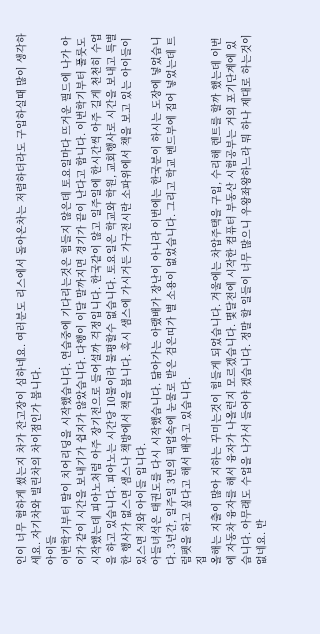인이 너무 험하게 썼는지 차가 잔고장이 심하네요. 여러분도 리스에서 돌아온차는 저렴하더라도 구입하실때 많이 생각하세요. 자기차와 빌린차의 차이점인가 봅니다.
아이들
이번학기부터 딸이 치어리딩을 시작했습니다. 연습중에 기다리는것은 힘들지 않은데 토요일마다 뜨거운 필드에 나가 아이가 같이 시간을 보내기가 쉽지가 않았습니다. 다행이 이달 말까지면 경기가 끝이 난다고 합니다. 이번학기부터 풀룻도 시작했는데 피아노처럼 아주 장기전으로 들어설까 걱정입니다. 한국같이 않고 일주일에 한시간씩 아주 길게 천천히 수업을 하고 있습니다. 피아노는 시간당 10불이라 불평할수 없습니다. 토요일은 학교와 학원, 교회행사로 시간을 보내고 특별한 행사가 없스면 샘스나 책방에서 책을 봅니다. 혹시 샘스에 가시거든 가구전시란 소파위에서 책을 보고 있는 아이들이 있스면 저와 아이들 입니다.
아들녀석은 태권도를 다시 시작했습니다. 닮아가는 아랬배가 장난이 아니라 이번에는 한국분이 하시는 도장에 넣었습니다. 3년간, 일주일 3번의 픽업속에 눈물로 받은 검은띠가 별 소용이 없었습니다. 그리고 학교 벤드부에 집어 넣었는데 트럼펫을 하고 싶다고 해서 배우고 있습니다.
집
올해는 지출이 많아 지하는 꾸미는것이 힘들게 되었습니다. 겨울에는 차압주택을 구입, 수리해 렌트를 할까 했는데 이번에 자동차 융자를 해서 융자가 나올런지 모르겠습니다. 몇달전에 시작한 컴퓨터 부동산 시험공부는 거의 포기단계에 있습니다. 아무래도 수업을 나가서 들어야 겠습니다. 정말 할 일들이 너무 많으니 우왕좌왕하느라 뭐 하나 제대로 하는것이 없네요. 반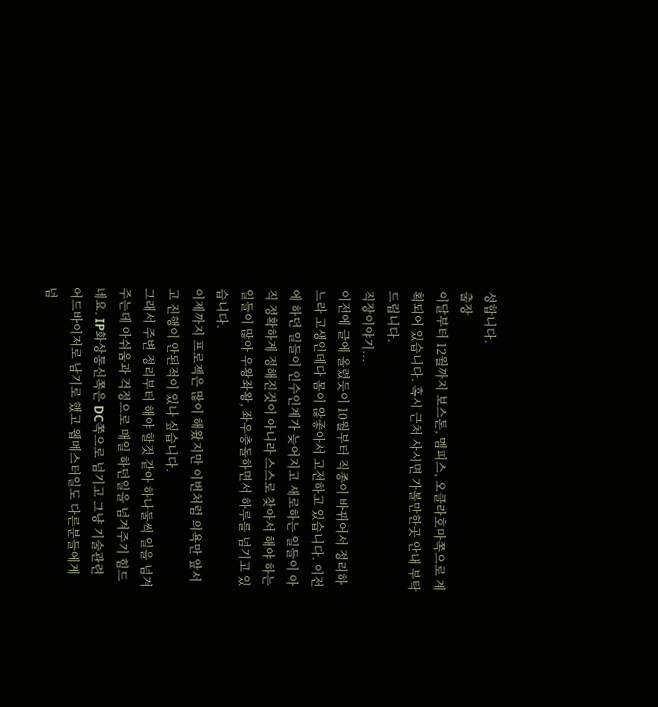성합니다.
출장
이달부터 12월까지 보스톤, 멤피스, 오클라호마쪽으로 계획되어 있습니다. 혹시 근처 사시면 가볼만한곳 안내 부탁드립니다.
직장이야기...
이전에 글에 올렸듯이 10월부터 직종이 바뀌어서 정리하느라 고생인데다 몸이 않좋아서 고전하고 있습니다. 이전에 하던 일들이 인수인계가 늦어지고 새로하는 일들이 아직 정확하게 정해진것이 아니라 스스로 찾아서 해야 하는 일들이 많아 우왕좌왕, 좌우충돌하면서 하루를 넘기고 있습니다.
이제까지 프로젝은 많이 해왔지만 이번처럼 의욕만 앞서고 진행이 안된적이 있나 싶습니다.
그래서 주변 정리부터 해야 할것 같아 하나둘씩 일을 넘겨주는데 아쉬움과 걱정으로 매일 하던일을 넘겨주기 힘드네요. IP화상통신쪽은 DC쪽으로 넘기고 그냥 기술관련 어드바이저로 남기로 했고 웹메스터일도 다른분들에게 넘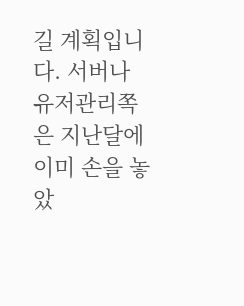길 계획입니다. 서버나 유저관리쪽은 지난달에 이미 손을 놓았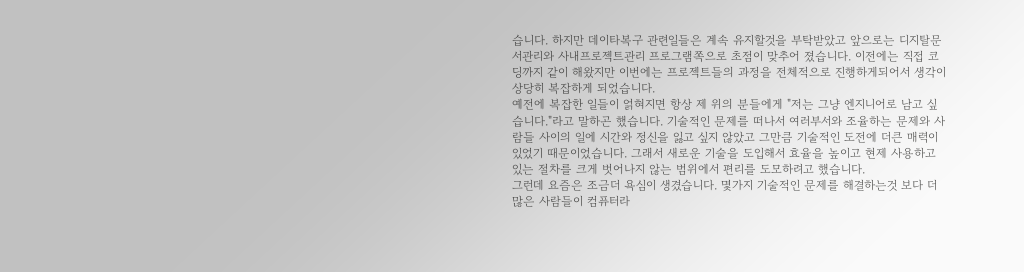습니다. 하지만 데이타복구 관련일들은 계속 유지할것을 부탁받았고 앞으로는 디지탈문서관리와 사내프로젝트관리 프로그램쪽으로 초점이 맞추어 졌습니다. 이전에는 직접 코딩까지 같이 해왔지만 이번에는 프로젝트들의 과정을 전체적으로 진행하게되어서 생각이 상당히 복잡하게 되었습니다.
예전에 복잡한 일들이 얽혀지면 항상 제 위의 분들에게 "저는 그냥 엔지니어로 남고 싶습니다."라고 말하곤 했습니다. 기술적인 문제를 떠나서 여러부서와 조율하는 문제와 사람들 사이의 일에 시간와 정신을 잃고 싶지 않았고 그만큼 기술적인 도전에 더큰 매력이 있었기 때문이었습니다. 그래서 새로운 기술을 도입해서 효율을 높이고 현제 사용하고 있는 절차를 크게 벗어나지 않는 범위에서 편리를 도모하려고 했습니다.
그런데 요즘은 조금더 욕심이 생겼습니다. 몇가지 기술적인 문제를 해결하는것 보다 더 많은 사람들이 컴퓨터라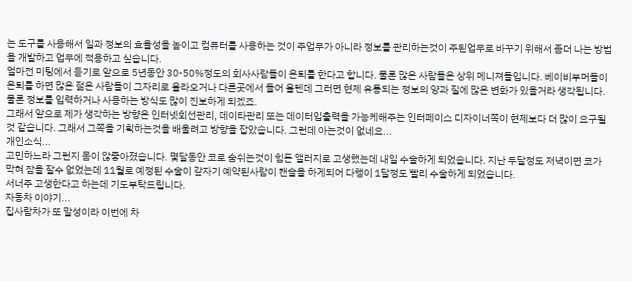는 도구를 사용해서 일과 정보의 효율성을 높이고 컴퓨터를 사용하는 것이 주업무가 아니라 정보를 관리하는것이 주된업무로 바꾸기 위해서 좀더 나는 방법을 개발하고 업무에 적용하고 싶습니다.
얼마전 미팅에서 듣기로 앞으로 5년동안 30-50%정도의 회사사람들이 은퇴를 한다고 합니다. 물론 많은 사람들은 상위 메니져들입니다. 베이비부머들이 은퇴를 하면 많은 젊은 사람들이 그자리로 올라오거나 다른곳에서 들어 올텐데 그러면 현제 유통되는 정보의 양과 질에 많은 변화가 있을거라 생각됩니다. 물론 정보를 입력하거나 사용하는 방식도 많이 진보하게 되겠죠.
그래서 앞으로 제가 생각하는 방향은 인터넷회선관리, 데이타관리 또는 데이터입출력을 가능케해주는 인터페이스 디자이너쪽이 현제보다 더 많이 요구될것 같습니다. 그래서 그쪽을 기획하는것을 배울려고 방향을 잡았습니다. 그런데 아는것이 없네요...
개인소식...
고민하느라 그런지 몸이 않좋아졌습니다. 몇달동안 코로 숨쉬는것이 힘든 앨러지로 고생했는데 내일 수술하게 되었습니다. 지난 두달정도 저녁이면 코가 막혀 잠을 잘수 없었는데 11월로 예정된 수술이 갚자기 예약된사람이 캔슬을 하게되어 다행이 1달정도 빨리 수술하게 되었습니다.
서너주 고생한다고 하는데 기도부탁드립니다.
자동차 이야기...
집사람차가 또 말성이라 이번에 차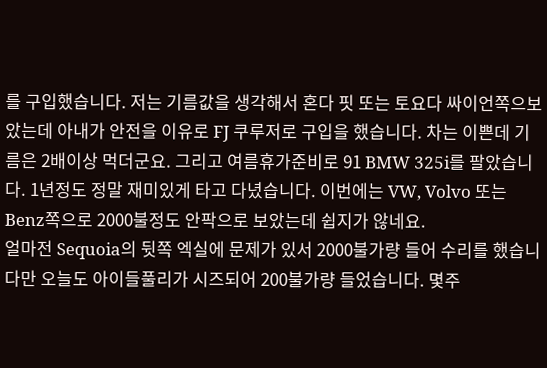를 구입했습니다. 저는 기름값을 생각해서 혼다 핏 또는 토요다 싸이언쪽으보았는데 아내가 안전을 이유로 FJ 쿠루저로 구입을 했습니다. 차는 이쁜데 기름은 2배이상 먹더군요. 그리고 여름휴가준비로 91 BMW 325i를 팔았습니다. 1년정도 정말 재미있게 타고 다녔습니다. 이번에는 VW, Volvo 또는 Benz쪽으로 2000불정도 안팍으로 보았는데 쉽지가 않네요.
얼마전 Sequoia의 뒷쪽 엑실에 문제가 있서 2000불가량 들어 수리를 했습니다만 오늘도 아이들풀리가 시즈되어 200불가량 들었습니다. 몇주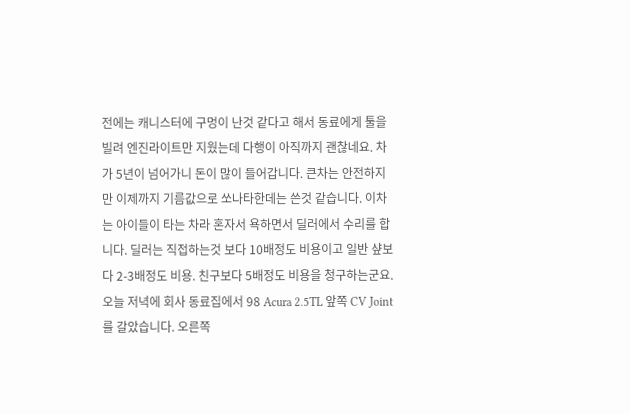전에는 캐니스터에 구멍이 난것 같다고 해서 동료에게 툴을 빌려 엔진라이트만 지웠는데 다행이 아직까지 괜찮네요. 차가 5년이 넘어가니 돈이 많이 들어갑니다. 큰차는 안전하지만 이제까지 기름값으로 쏘나타한데는 쓴것 같습니다. 이차는 아이들이 타는 차라 혼자서 욕하면서 딜러에서 수리를 합니다. 딜러는 직접하는것 보다 10배정도 비용이고 일반 샾보다 2-3배정도 비용. 친구보다 5배정도 비용을 청구하는군요.
오늘 저녁에 회사 동료집에서 98 Acura 2.5TL 앞쪽 CV Joint를 갈았습니다. 오른쪽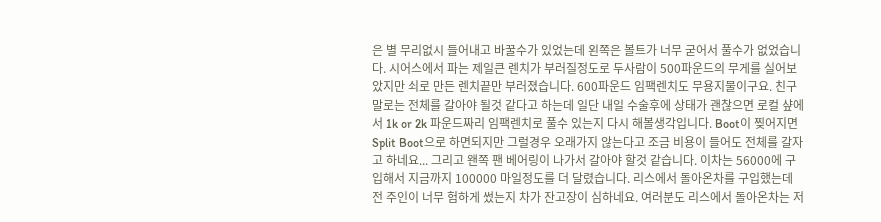은 별 무리없시 들어내고 바꿀수가 있었는데 왼쪽은 볼트가 너무 굳어서 풀수가 없었습니다. 시어스에서 파는 제일큰 렌치가 부러질정도로 두사람이 500파운드의 무게를 실어보았지만 쇠로 만든 렌치끝만 부러졌습니다. 600파운드 임팩렌치도 무용지물이구요. 친구말로는 전체를 갈아야 될것 같다고 하는데 일단 내일 수술후에 상태가 괜찮으면 로컬 샾에서 1k or 2k 파운드짜리 임팩렌치로 풀수 있는지 다시 해볼생각입니다. Boot이 찢어지면 Split Boot으로 하면되지만 그럴경우 오래가지 않는다고 조금 비용이 들어도 전체를 갈자고 하네요... 그리고 왠쪽 팬 베어링이 나가서 갈아야 할것 같습니다. 이차는 56000에 구입해서 지금까지 100000 마일정도를 더 달렸습니다. 리스에서 돌아온차를 구입했는데 전 주인이 너무 험하게 썼는지 차가 잔고장이 심하네요. 여러분도 리스에서 돌아온차는 저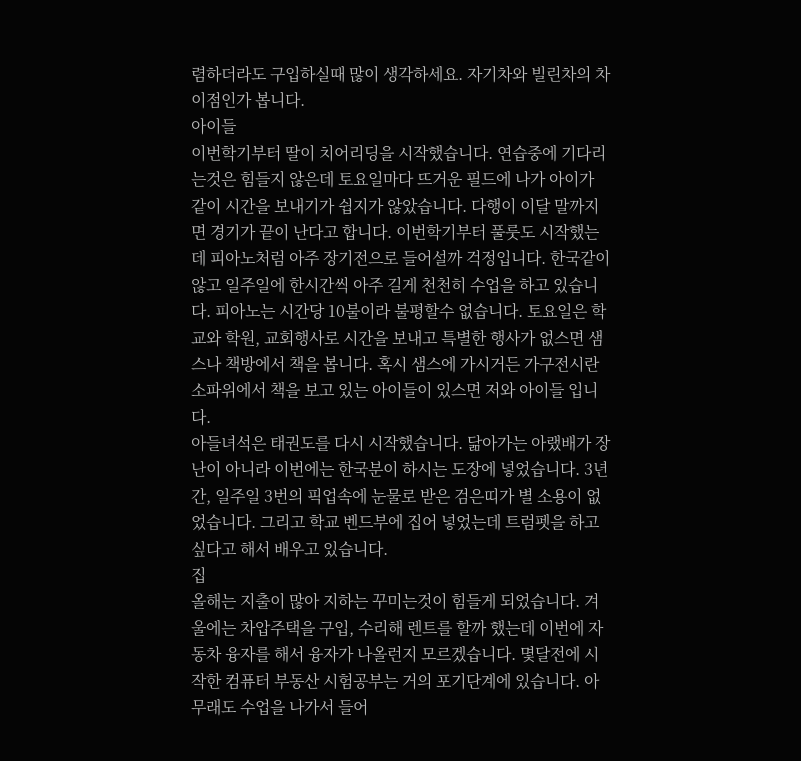렴하더라도 구입하실때 많이 생각하세요. 자기차와 빌린차의 차이점인가 봅니다.
아이들
이번학기부터 딸이 치어리딩을 시작했습니다. 연습중에 기다리는것은 힘들지 않은데 토요일마다 뜨거운 필드에 나가 아이가 같이 시간을 보내기가 쉽지가 않았습니다. 다행이 이달 말까지면 경기가 끝이 난다고 합니다. 이번학기부터 풀룻도 시작했는데 피아노처럼 아주 장기전으로 들어설까 걱정입니다. 한국같이 않고 일주일에 한시간씩 아주 길게 천천히 수업을 하고 있습니다. 피아노는 시간당 10불이라 불평할수 없습니다. 토요일은 학교와 학원, 교회행사로 시간을 보내고 특별한 행사가 없스면 샘스나 책방에서 책을 봅니다. 혹시 샘스에 가시거든 가구전시란 소파위에서 책을 보고 있는 아이들이 있스면 저와 아이들 입니다.
아들녀석은 태권도를 다시 시작했습니다. 닮아가는 아랬배가 장난이 아니라 이번에는 한국분이 하시는 도장에 넣었습니다. 3년간, 일주일 3번의 픽업속에 눈물로 받은 검은띠가 별 소용이 없었습니다. 그리고 학교 벤드부에 집어 넣었는데 트럼펫을 하고 싶다고 해서 배우고 있습니다.
집
올해는 지출이 많아 지하는 꾸미는것이 힘들게 되었습니다. 겨울에는 차압주택을 구입, 수리해 렌트를 할까 했는데 이번에 자동차 융자를 해서 융자가 나올런지 모르겠습니다. 몇달전에 시작한 컴퓨터 부동산 시험공부는 거의 포기단계에 있습니다. 아무래도 수업을 나가서 들어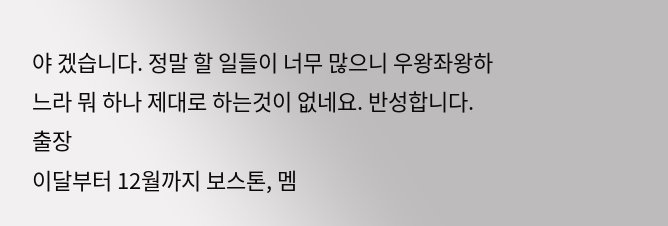야 겠습니다. 정말 할 일들이 너무 많으니 우왕좌왕하느라 뭐 하나 제대로 하는것이 없네요. 반성합니다.
출장
이달부터 12월까지 보스톤, 멤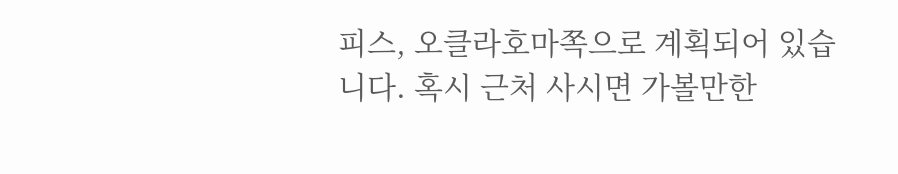피스, 오클라호마쪽으로 계획되어 있습니다. 혹시 근처 사시면 가볼만한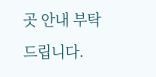곳 안내 부탁드립니다.